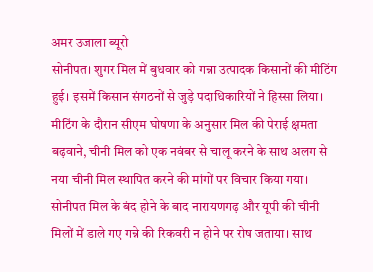अमर उजाला ब्यूरो
सोनीपत। शुगर मिल में बुधवार को गन्ना उत्पादक किसानों की मीटिंग हुई। इसमें किसान संगठनों से जुड़े पदाधिकारियों ने हिस्सा लिया। मीटिंग के दौरान सीएम घोषणा के अनुसार मिल की पेराई क्षमता बढ़वाने, चीनी मिल को एक नवंबर से चालू करने के साथ अलग से नया चीनी मिल स्थापित करने की मांगों पर विचार किया गया। सोनीपत मिल के बंद होने के बाद नारायणगढ़ और यूपी की चीनी मिलों में डाले गए गन्ने की रिकवरी न होने पर रोष जताया। साथ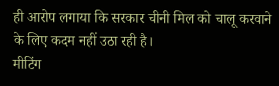ही आरोप लगाया कि सरकार चीनी मिल को चालू करवाने के लिए कदम नहीं उठा रही है।
मीटिंग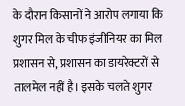के दौरान किसानों ने आरोप लगाया कि शुगर मिल के चीफ इंजीनियर का मिल प्रशासन से, प्रशासन का डायरेक्टरों से तालमेल नहीं है। इसके चलते शुगर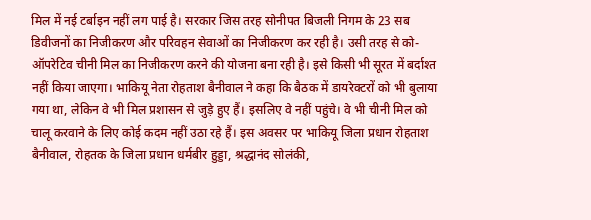मिल में नई टर्बाइन नहीं लग पाई है। सरकार जिस तरह सोनीपत बिजली निगम के 23 सब डिवीजनों का निजीकरण और परिवहन सेवाओं का निजीकरण कर रही है। उसी तरह से को-ऑपरेटिव चीनी मिल का निजीकरण करने की योजना बना रही है। इसे किसी भी सूरत में बर्दाश्त नहीं किया जाएगा। भाकियू नेता रोहताश बैनीवाल ने कहा कि बैठक में डायरेक्टरों को भी बुलाया गया था, लेकिन वे भी मिल प्रशासन से जुड़े हुए हैं। इसलिए वे नहीं पहुंचे। वे भी चीनी मिल को चालू करवाने के लिए कोई कदम नहीं उठा रहे हैं। इस अवसर पर भाकियू जिला प्रधान रोहताश बैनीवाल, रोहतक के जिला प्रधान धर्मबीर हुड्डा, श्रद्धानंद सोलंकी,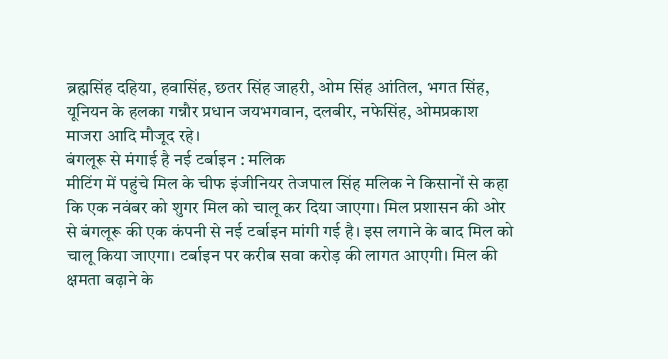ब्रह्मसिंह दहिया, हवासिंह, छतर सिंह जाहरी, ओम सिंह आंतिल, भगत सिंह, यूनियन के हलका गन्नौर प्रधान जयभगवान, दलबीर, नफेसिंह, ओमप्रकाश माजरा आदि मौजूद रहे।
बंगलूरू से मंगाई है नई टर्बाइन : मलिक
मीटिंग में पहुंचे मिल के चीफ इंजीनियर तेजपाल सिंह मलिक ने किसानों से कहा कि एक नवंबर को शुगर मिल को चालू कर दिया जाएगा। मिल प्रशासन की ओर से बंगलूरू की एक कंपनी से नई टर्बाइन मांगी गई है। इस लगाने के बाद मिल को चालू किया जाएगा। टर्बाइन पर करीब सवा करोड़ की लागत आएगी। मिल की क्षमता बढ़ाने के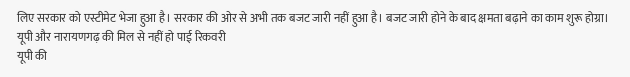लिए सरकार को एस्टीमेट भेजा हुआ है। सरकार की ओर से अभी तक बजट जारी नहीं हुआ है। बजट जारी होने के बाद क्षमता बढ़ाने का काम शुरू होग्रा।
यूपी और नारायणगढ़ की मिल से नहीं हो पाई रिकवरी
यूपी की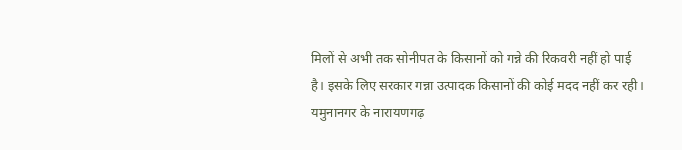मिलों से अभी तक सोनीपत के किसानों को गन्ने की रिकवरी नहीं हो पाई है। इसके लिए सरकार गन्ना उत्पादक किसानों की कोई मदद नहीं कर रही। यमुनानगर के नारायणगढ़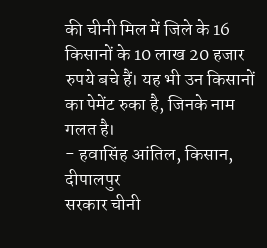की चीनी मिल में जिले के 16 किसानों के 10 लाख 20 हजार रुपये बचे हैं। यह भी उन किसानों का पेमेंट रुका है, जिनके नाम गलत है।
- हवासिंह आंतिल, किसान, दीपालपुर
सरकार चीनी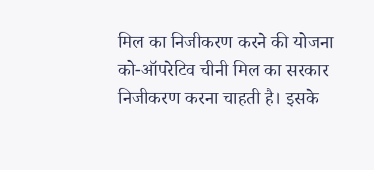मिल का निजीकरण करने की योजना
को-ऑपरेटिव चीनी मिल का सरकार निजीकरण करना चाहती है। इसके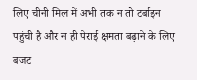लिए चीनी मिल में अभी तक न तो टर्बाइन पहुंची है और न ही पेराई क्षमता बढ़ाने के लिए बजट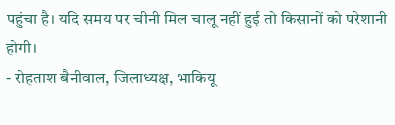पहुंचा है। यदि समय पर चीनी मिल चालू नहीं हुई तो किसानों को परेशानी होगी।
- रोहताश बैनीवाल, जिलाध्यक्ष, भाकियू